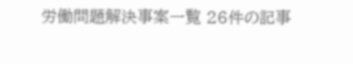労働問題解決事案一覧 26件の記事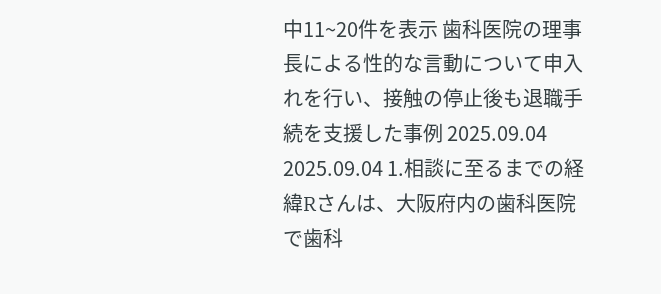中11~20件を表示 歯科医院の理事長による性的な言動について申入れを行い、接触の停止後も退職手続を支援した事例 2025.09.04 2025.09.04 1.相談に至るまでの経緯Rさんは、大阪府内の歯科医院で歯科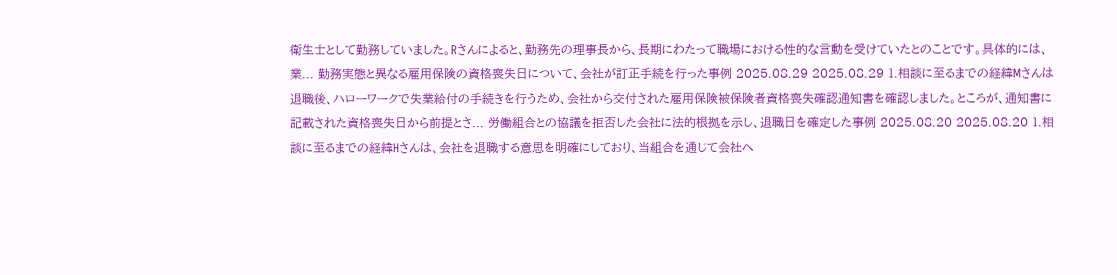衛生士として勤務していました。Rさんによると、勤務先の理事長から、長期にわたって職場における性的な言動を受けていたとのことです。具体的には、業... 勤務実態と異なる雇用保険の資格喪失日について、会社が訂正手続を行った事例 2025.08.29 2025.08.29 1.相談に至るまでの経緯Mさんは退職後、ハローワークで失業給付の手続きを行うため、会社から交付された雇用保険被保険者資格喪失確認通知書を確認しました。ところが、通知書に記載された資格喪失日から前提とさ... 労働組合との協議を拒否した会社に法的根拠を示し、退職日を確定した事例 2025.08.20 2025.08.20 1.相談に至るまでの経緯Hさんは、会社を退職する意思を明確にしており、当組合を通じて会社へ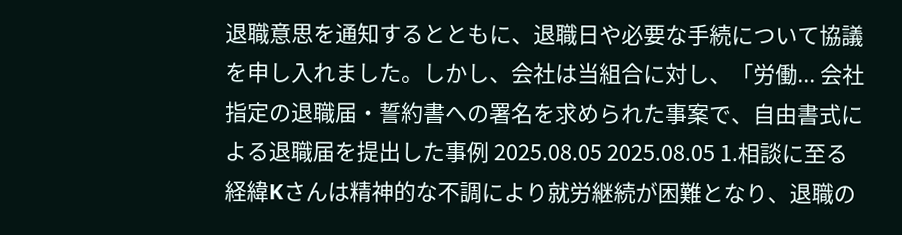退職意思を通知するとともに、退職日や必要な手続について協議を申し入れました。しかし、会社は当組合に対し、「労働... 会社指定の退職届・誓約書への署名を求められた事案で、自由書式による退職届を提出した事例 2025.08.05 2025.08.05 1.相談に至る経緯Kさんは精神的な不調により就労継続が困難となり、退職の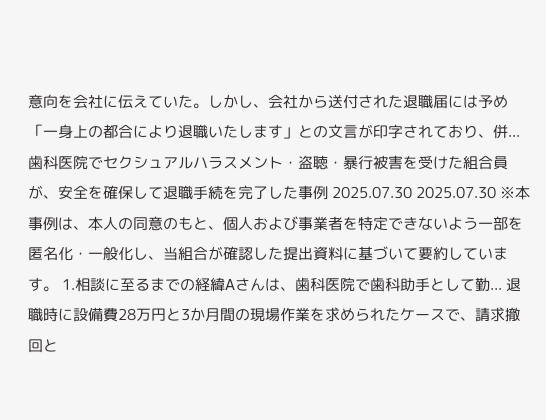意向を会社に伝えていた。しかし、会社から送付された退職届には予め「一身上の都合により退職いたします」との文言が印字されており、併... 歯科医院でセクシュアルハラスメント・盗聴・暴行被害を受けた組合員が、安全を確保して退職手続を完了した事例 2025.07.30 2025.07.30 ※本事例は、本人の同意のもと、個人および事業者を特定できないよう一部を匿名化・一般化し、当組合が確認した提出資料に基づいて要約しています。 1.相談に至るまでの経緯Aさんは、歯科医院で歯科助手として勤... 退職時に設備費28万円と3か月間の現場作業を求められたケースで、請求撤回と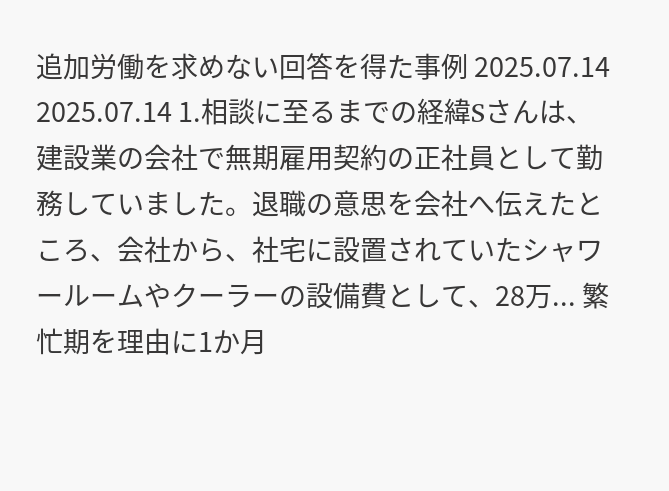追加労働を求めない回答を得た事例 2025.07.14 2025.07.14 1.相談に至るまでの経緯Sさんは、建設業の会社で無期雇用契約の正社員として勤務していました。退職の意思を会社へ伝えたところ、会社から、社宅に設置されていたシャワールームやクーラーの設備費として、28万... 繁忙期を理由に1か月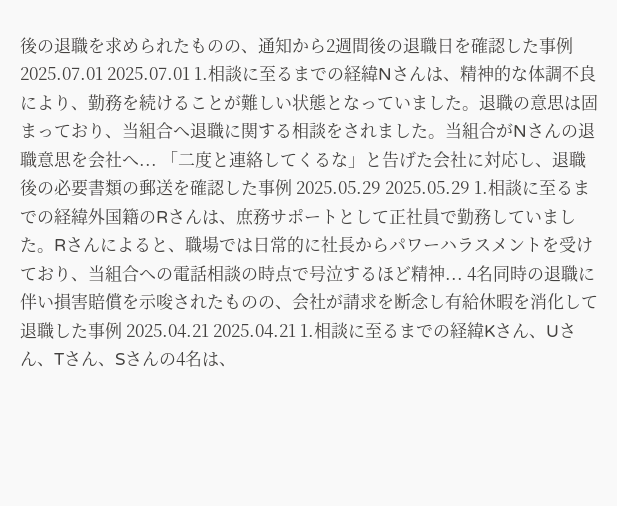後の退職を求められたものの、通知から2週間後の退職日を確認した事例 2025.07.01 2025.07.01 1.相談に至るまでの経緯Nさんは、精神的な体調不良により、勤務を続けることが難しい状態となっていました。退職の意思は固まっており、当組合へ退職に関する相談をされました。当組合がNさんの退職意思を会社へ... 「二度と連絡してくるな」と告げた会社に対応し、退職後の必要書類の郵送を確認した事例 2025.05.29 2025.05.29 1.相談に至るまでの経緯外国籍のRさんは、庶務サポートとして正社員で勤務していました。Rさんによると、職場では日常的に社長からパワーハラスメントを受けており、当組合への電話相談の時点で号泣するほど精神... 4名同時の退職に伴い損害賠償を示唆されたものの、会社が請求を断念し有給休暇を消化して退職した事例 2025.04.21 2025.04.21 1.相談に至るまでの経緯Kさん、Uさん、Tさん、Sさんの4名は、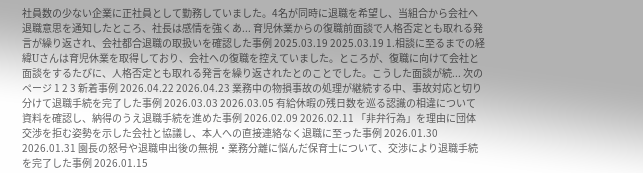社員数の少ない企業に正社員として勤務していました。4名が同時に退職を希望し、当組合から会社へ退職意思を通知したところ、社長は感情を強くあ... 育児休業からの復職前面談で人格否定とも取れる発言が繰り返され、会社都合退職の取扱いを確認した事例 2025.03.19 2025.03.19 1.相談に至るまでの経緯Uさんは育児休業を取得しており、会社への復職を控えていました。ところが、復職に向けて会社と面談をするたびに、人格否定とも取れる発言を繰り返されたとのことでした。こうした面談が続... 次のページ 1 2 3 新着事例 2026.04.22 2026.04.23 業務中の物損事故の処理が継続する中、事故対応と切り分けて退職手続を完了した事例 2026.03.03 2026.03.05 有給休暇の残日数を巡る認識の相違について資料を確認し、納得のうえ退職手続を進めた事例 2026.02.09 2026.02.11 「非弁行為」を理由に団体交渉を拒む姿勢を示した会社と協議し、本人への直接連絡なく退職に至った事例 2026.01.30 2026.01.31 園長の怒号や退職申出後の無視・業務分離に悩んだ保育士について、交渉により退職手続を完了した事例 2026.01.15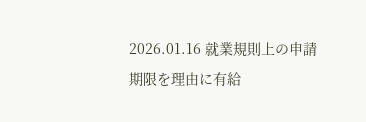2026.01.16 就業規則上の申請期限を理由に有給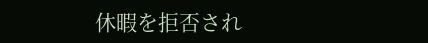休暇を拒否され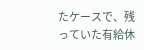たケースで、残っていた有給休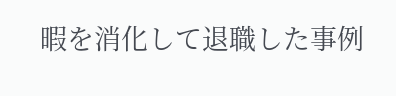暇を消化して退職した事例